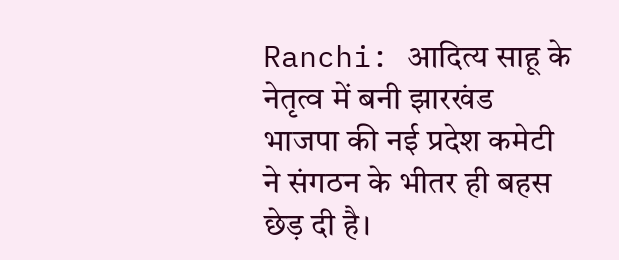Ranchi: आदित्य साहू के नेतृत्व में बनी झारखंड भाजपा की नई प्रदेश कमेटी ने संगठन के भीतर ही बहस छेड़ दी है।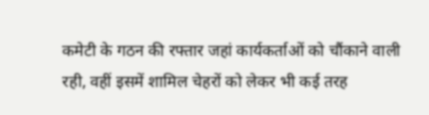कमेटी के गठन की रफ्तार जहां कार्यकर्ताओं को चौंकाने वाली रही, वहीं इसमें शामिल चेहरों को लेकर भी कई तरह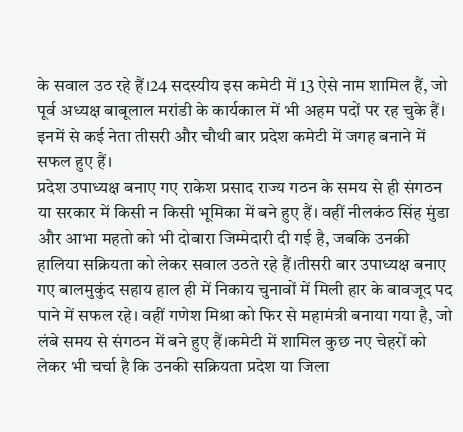के सवाल उठ रहे हैं।24 सदस्यीय इस कमेटी में 13 ऐसे नाम शामिल हैं, जो पूर्व अध्यक्ष बाबूलाल मरांडी के कार्यकाल में भी अहम पदों पर रह चुके हैं। इनमें से कई नेता तीसरी और चौथी बार प्रदेश कमेटी में जगह बनाने में सफल हुए हैं।
प्रदेश उपाध्यक्ष बनाए गए राकेश प्रसाद राज्य गठन के समय से ही संगठन या सरकार में किसी न किसी भूमिका में बने हुए हैं। वहीं नीलकंठ सिंह मुंडा और आभा महतो को भी दोबारा जिम्मेदारी दी गई है, जबकि उनकी हालिया सक्रियता को लेकर सवाल उठते रहे हैं।तीसरी बार उपाध्यक्ष बनाए गए बालमुकुंद सहाय हाल ही में निकाय चुनावों में मिली हार के बावजूद पद पाने में सफल रहे। वहीं गणेश मिश्रा को फिर से महामंत्री बनाया गया है, जो लंबे समय से संगठन में बने हुए हैं।कमेटी में शामिल कुछ नए चेहरों को लेकर भी चर्चा है कि उनकी सक्रियता प्रदेश या जिला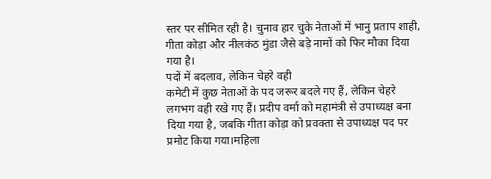स्तर पर सीमित रही है। चुनाव हार चुके नेताओं में भानु प्रताप शाही, गीता कोड़ा और नीलकंठ मुंडा जैसे बड़े नामों को फिर मौका दिया गया है।
पदों में बदलाव, लेकिन चेहरे वही
कमेटी में कुछ नेताओं के पद जरूर बदले गए हैं, लेकिन चेहरे लगभग वही रखे गए हैं। प्रदीप वर्मा को महामंत्री से उपाध्यक्ष बना दिया गया है, जबकि गीता कोड़ा को प्रवक्ता से उपाध्यक्ष पद पर प्रमोट किया गया।महिला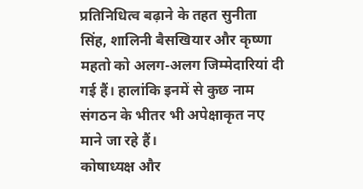प्रतिनिधित्व बढ़ाने के तहत सुनीता सिंह, शालिनी बैसखियार और कृष्णा महतो को अलग-अलग जिम्मेदारियां दी गई हैं। हालांकि इनमें से कुछ नाम संगठन के भीतर भी अपेक्षाकृत नए माने जा रहे हैं।
कोषाध्यक्ष और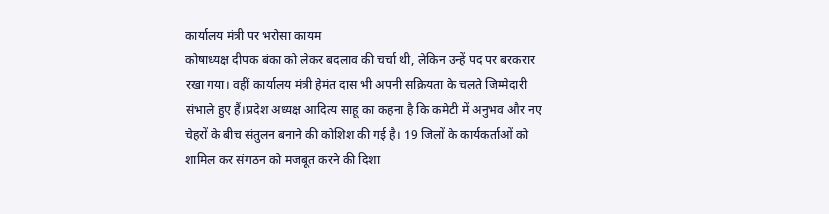कार्यालय मंत्री पर भरोसा कायम
कोषाध्यक्ष दीपक बंका को लेकर बदलाव की चर्चा थी, लेकिन उन्हें पद पर बरकरार रखा गया। वहीं कार्यालय मंत्री हेमंत दास भी अपनी सक्रियता के चलते जिम्मेदारी संभाले हुए हैं।प्रदेश अध्यक्ष आदित्य साहू का कहना है कि कमेटी में अनुभव और नए चेहरों के बीच संतुलन बनाने की कोशिश की गई है। 19 जिलों के कार्यकर्ताओं को शामिल कर संगठन को मजबूत करने की दिशा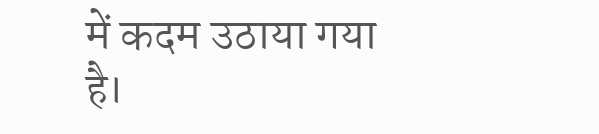में कदम उठाया गया है।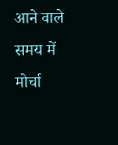आने वाले समय में मोर्चा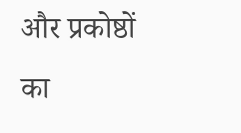और प्रकोष्ठों का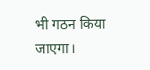भी गठन किया जाएगा।